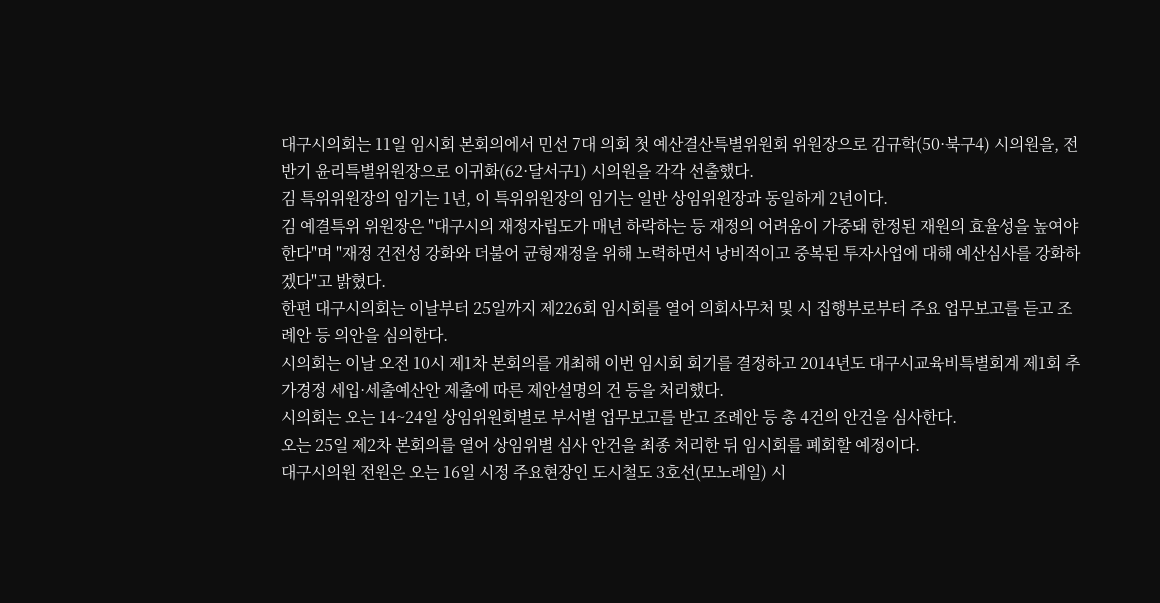대구시의회는 11일 임시회 본회의에서 민선 7대 의회 첫 예산결산특별위원회 위원장으로 김규학(50·북구4) 시의원을, 전반기 윤리특별위원장으로 이귀화(62·달서구1) 시의원을 각각 선출했다.
김 특위위원장의 임기는 1년, 이 특위위원장의 임기는 일반 상임위원장과 동일하게 2년이다.
김 예결특위 위원장은 "대구시의 재정자립도가 매년 하락하는 등 재정의 어려움이 가중돼 한정된 재원의 효율성을 높여야 한다"며 "재정 건전성 강화와 더불어 균형재정을 위해 노력하면서 낭비적이고 중복된 투자사업에 대해 예산심사를 강화하겠다"고 밝혔다.
한편 대구시의회는 이날부터 25일까지 제226회 임시회를 열어 의회사무처 및 시 집행부로부터 주요 업무보고를 듣고 조례안 등 의안을 심의한다.
시의회는 이날 오전 10시 제1차 본회의를 개최해 이번 임시회 회기를 결정하고 2014년도 대구시교육비특별회계 제1회 추가경정 세입·세출예산안 제출에 따른 제안설명의 건 등을 처리했다.
시의회는 오는 14~24일 상임위원회별로 부서별 업무보고를 받고 조례안 등 총 4건의 안건을 심사한다.
오는 25일 제2차 본회의를 열어 상임위별 심사 안건을 최종 처리한 뒤 임시회를 폐회할 예정이다.
대구시의원 전원은 오는 16일 시정 주요현장인 도시철도 3호선(모노레일) 시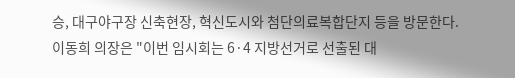승, 대구야구장 신축현장, 혁신도시와 첨단의료복합단지 등을 방문한다.
이동희 의장은 "이번 임시회는 6·4 지방선거로 선출된 대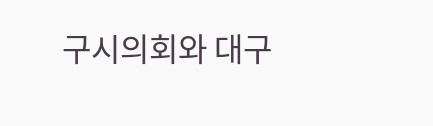구시의회와 대구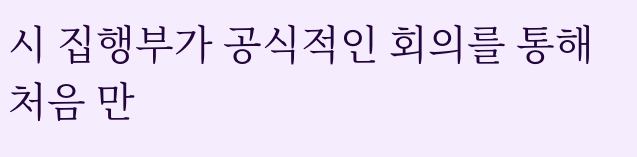시 집행부가 공식적인 회의를 통해 처음 만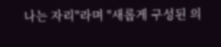나는 자리"라며 "새롭게 구성된 의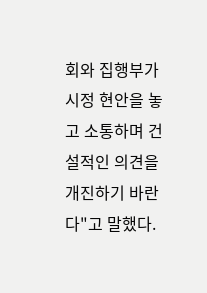회와 집행부가 시정 현안을 놓고 소통하며 건설적인 의견을 개진하기 바란다"고 말했다.